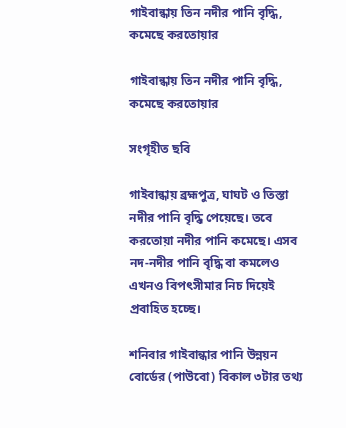গাইবান্ধায় তিন নদীর পানি বৃদ্ধি, কমেছে করতোয়ার

গাইবান্ধায় তিন নদীর পানি বৃদ্ধি, কমেছে করতোয়ার

সংগৃহীত ছবি

গাইবান্ধায় ব্রহ্মপুত্র, ঘাঘট ও তিস্তা নদীর পানি বৃদ্ধি পেয়েছে। তবে করতোয়া নদীর পানি কমেছে। এসব নদ-নদীর পানি বৃদ্ধি বা কমলেও এখনও বিপৎসীমার নিচ দিয়েই প্রবাহিত হচ্ছে।

শনিবার গাইবান্ধার পানি উন্নয়ন বোর্ডের (পাউবো) বিকাল ৩টার তথ্য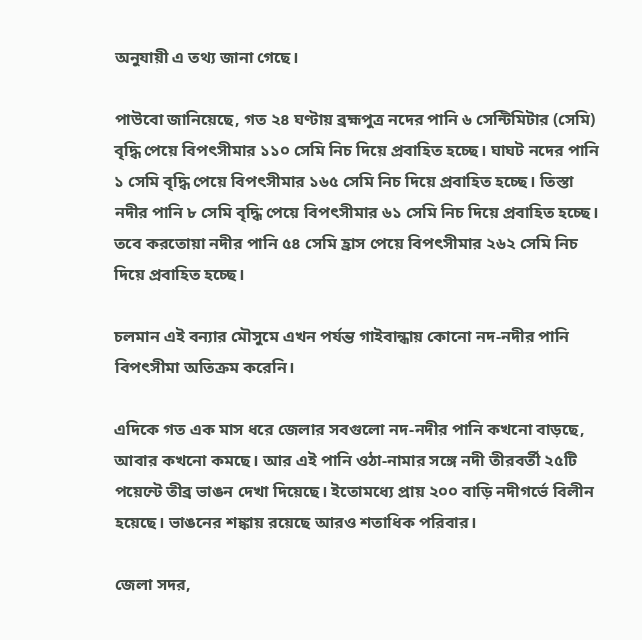অনুযায়ী এ তথ্য জানা গেছে।

পাউবো জানিয়েছে, গত ২৪ ঘণ্টায় ব্রহ্মপুত্র নদের পানি ৬ সেন্টিমিটার (সেমি) বৃদ্ধি পেয়ে বিপৎসীমার ১১০ সেমি নিচ দিয়ে প্রবাহিত হচ্ছে। ঘাঘট নদের পানি ১ সেমি বৃদ্ধি পেয়ে বিপৎসীমার ১৬৫ সেমি নিচ দিয়ে প্রবাহিত হচ্ছে। তিস্তা নদীর পানি ৮ সেমি বৃদ্ধি পেয়ে বিপৎসীমার ৬১ সেমি নিচ দিয়ে প্রবাহিত হচ্ছে। তবে করতোয়া নদীর পানি ৫৪ সেমি হ্রাস পেয়ে বিপৎসীমার ২৬২ সেমি নিচ দিয়ে প্রবাহিত হচ্ছে।

চলমান এই বন্যার মৌসুমে এখন পর্যন্ত গাইবান্ধায় কোনো নদ-নদীর পানি বিপৎসীমা অতিক্রম করেনি।

এদিকে গত এক মাস ধরে জেলার সবগুলো নদ-নদীর পানি কখনো বাড়ছে, আবার কখনো কমছে। আর এই পানি ওঠা-নামার সঙ্গে নদী তীরবর্তী ২৫টি পয়েন্টে তীব্র ভাঙন দেখা দিয়েছে। ইতোমধ্যে প্রায় ২০০ বাড়ি নদীগর্ভে বিলীন হয়েছে। ভাঙনের শঙ্কায় রয়েছে আরও শতাধিক পরিবার।

জেলা সদর,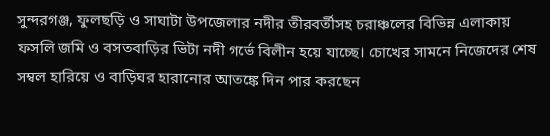সুন্দরগঞ্জ, ফুলছড়ি ও সাঘাটা উপজেলার নদীর তীরবর্তীসহ চরাঞ্চলের বিভিন্ন এলাকায় ফসলি জমি ও বসতবাড়ির ভিটা নদী গর্ভে বিলীন হয়ে যাচ্ছে। চোখের সামনে নিজেদের শেষ সম্বল হারিয়ে ও বাড়িঘর হারানোর আতঙ্কে দিন পার করছেন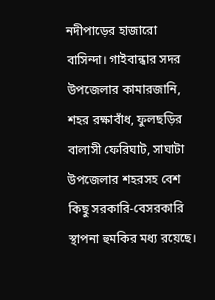নদীপাড়ের হাজারো বাসিন্দা। গাইবান্ধার সদর উপজেলার কামারজানি, শহর রক্ষাবাঁধ, ফুলছড়ির বালাসী ফেরিঘাট, সাঘাটা উপজেলার শহরসহ বেশ কিছু সরকারি-বেসরকারি স্থাপনা হুমকির মধ্য রয়েছে।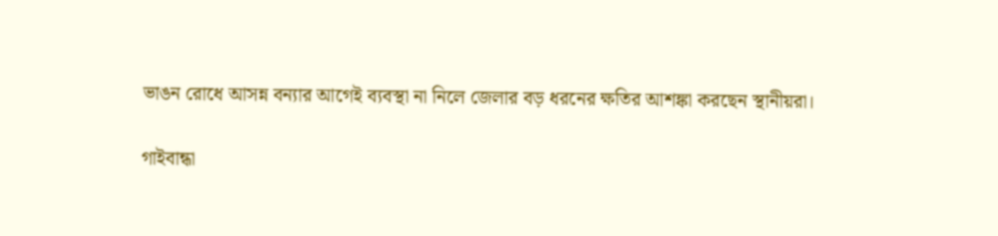ভাঙন রোধে আসন্ন বন্যার আগেই ব্যবস্থা না নিলে জেলার বড় ধরনের ক্ষতির আশঙ্কা করছেন স্থানীয়রা।

গাইবান্ধা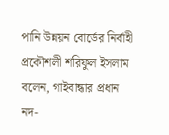পানি উন্নয়ন বোর্ডের নির্বাহী প্রকৌশলী শরিফুল ইসলাম বলেন, গাইবান্ধার প্রধান নদ-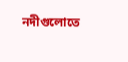নদীগুলোতে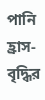পানি হ্রাস-বৃদ্ধির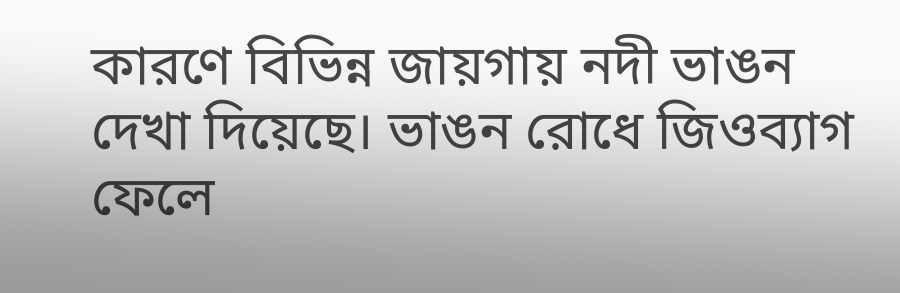কারণে বিভিন্ন জায়গায় নদী ভাঙন দেখা দিয়েছে। ভাঙন রোধে জিওব্যাগ ফেলে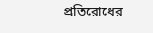প্রতিরোধের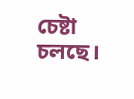চেষ্টা চলছে।